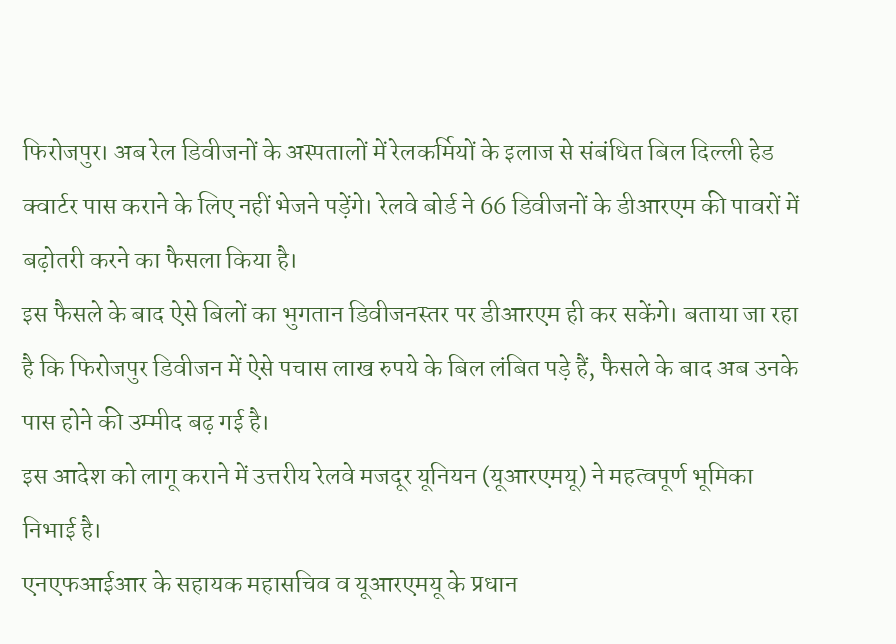फिरोजपुर। अब रेल डिवीजनों के अस्पतालों में रेलकर्मियों के इलाज से संबंधित बिल दिल्ली हेड क्वार्टर पास कराने के लिए नहीं भेजने पड़ेंगे। रेलवे बोर्ड ने 66 डिवीजनों के डीआरएम की पावरों में बढ़ोतरी करने का फैसला किया है।
इस फैसले के बाद ऐसे बिलों का भुगतान डिवीजनस्तर पर डीआरएम ही कर सकेंगे। बताया जा रहा है कि फिरोजपुर डिवीजन में ऐसे पचास लाख रुपये के बिल लंबित पड़े हैं, फैसले के बाद अब उनके पास होने की उम्मीद बढ़ गई है।
इस आदेश को लागू कराने में उत्तरीय रेलवे मजदूर यूनियन (यूआरएमयू) ने महत्वपूर्ण भूमिका निभाई है।
एनएफआईआर के सहायक महासचिव व यूआरएमयू के प्रधान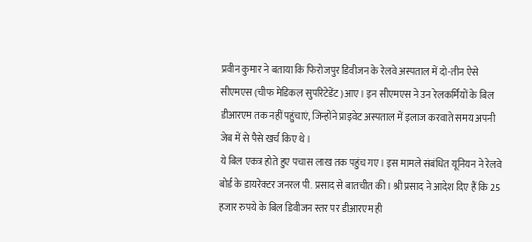प्रवीन कुमार ने बताया कि फिरोजपुर डिवीजन के रेलवे अस्पताल में दो-तीन ऐसे सीएमएस (चीफ मेडिकल सुपरिटेडेंट)आए। इन सीएमएस ने उन रेलकर्मियों के बिल डीआरएम तक नहीं पहुंचाएं, जिन्होंने प्राइवेट अस्पताल में इलाज करवाते समय अपनी जेब में से पैसे खर्च किए थे।
ये बिल एकत्र होते हुए पचास लाख तक पहुंच गए। इस मामले संबंधित यूनियन ने रेलवे बोर्ड के डायरेक्टर जनरल पी. प्रसाद से बातचीत की। श्री प्रसाद ने आदेश दिए हैं कि 25 हजार रुपये के बिल डिवीजन स्तर पर डीआरएम ही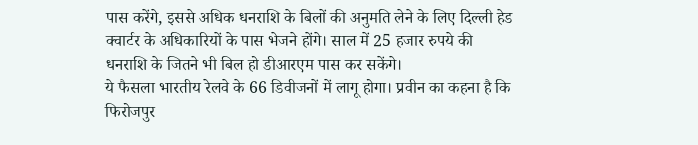पास करेंगे, इससे अधिक धनराशि के बिलों की अनुमति लेने के लिए दिल्ली हेड क्वार्टर के अधिकारियों के पास भेजने होंगे। साल में 25 हजार रुपये की धनराशि के जितने भी बिल हो डीआरएम पास कर सकेंगे।
ये फैसला भारतीय रेलवे के 66 डिवीजनों में लागू होगा। प्रवीन का कहना है कि फिरोजपुर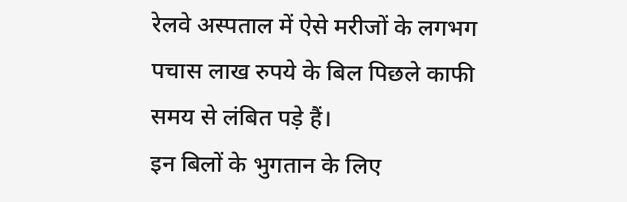रेलवे अस्पताल में ऐसे मरीजों के लगभग पचास लाख रुपये के बिल पिछले काफी समय से लंबित पड़े हैं।
इन बिलों के भुगतान के लिए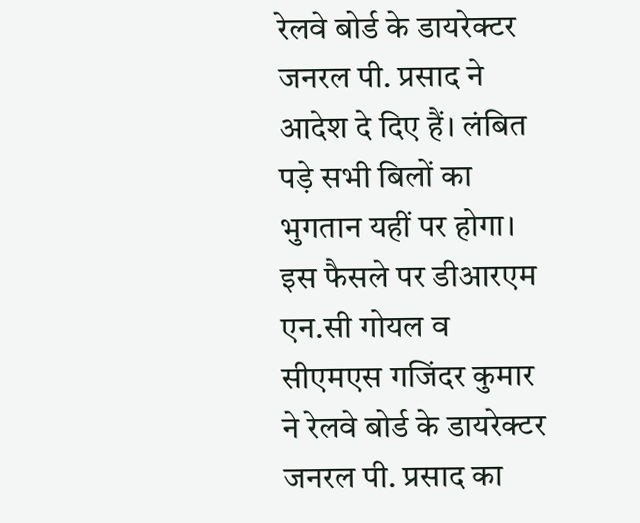रेलवे बोर्ड के डायरेक्टर जनरल पी. प्रसाद ने आदेश दे दिए हैं। लंबित पड़े सभी बिलों का भुगतान यहीं पर होगा। इस फैसले पर डीआरएम एन.सी गोयल व सीएमएस गजिंदर कुमार ने रेलवे बोर्ड के डायरेक्टर जनरल पी. प्रसाद का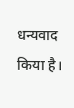धन्यवाद किया है।